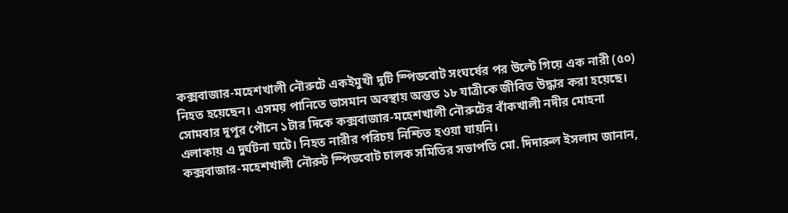কক্সবাজার-মহেশখালী নৌরুটে একইমুখী দুটি স্পিডবোট সংঘর্ষের পর উল্টে গিয়ে এক নারী (৫০) নিহত হয়েছেন। এসময় পানিতে ভাসমান অবস্থায় অন্তত ১৮ যাত্রীকে জীবিত উদ্ধার করা হয়েছে।
সোমবার দুপুর পৌনে ১টার দিকে কক্সবাজার-মহেশখালী নৌরুটের বাঁকখালী নদীর মোহনা এলাকায় এ দুর্ঘটনা ঘটে। নিহত নারীর পরিচয় নিশ্চিত হওয়া যায়নি।
কক্সবাজার-মহেশখালী নৌরুট স্পিডবোট চালক সমিতির সভাপতি মো. দিদারুল ইসলাম জানান,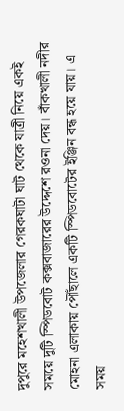দুপুরে মহেশখালী উপজেলার গেরকঘাটা ঘাট থেকে যাত্রী নিয়ে একই সময়ে দুটি স্পিডবোট কক্সবাজারের উদ্দেশে রওনা দেয়। বাঁকখালী নদীর মোহনা এলাকায় পৌঁছালে একটি স্পিডবোটের ইঞ্জিন বন্ধ হয়ে যায়। এ সময়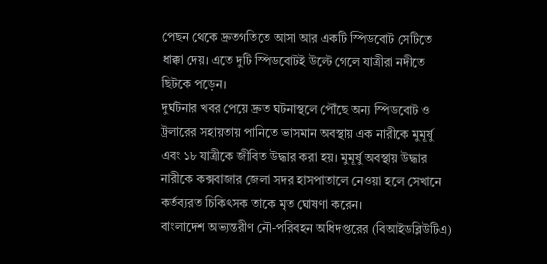পেছন থেকে দ্রুতগতিতে আসা আর একটি স্পিডবোট সেটিতে ধাক্কা দেয়। এতে দুটি স্পিডবোটই উল্টে গেলে যাত্রীরা নদীতে ছিটকে পড়েন।
দুর্ঘটনার খবর পেয়ে দ্রুত ঘটনাস্থলে পৌঁছে অন্য স্পিডবোট ও ট্রলারের সহায়তায় পানিতে ভাসমান অবস্থায় এক নারীকে মুমূর্ষু এবং ১৮ যাত্রীকে জীবিত উদ্ধার করা হয়। মুমূর্ষু অবস্থায় উদ্ধার নারীকে কক্সবাজার জেলা সদর হাসপাতালে নেওয়া হলে সেখানে কর্তব্যরত চিকিৎসক তাকে মৃত ঘোষণা করেন।
বাংলাদেশ অভ্যন্তরীণ নৌ-পরিবহন অধিদপ্তরের (বিআইডব্লিউটিএ)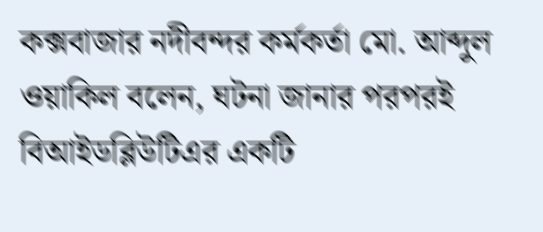কক্সবাজার নদীবন্দর কর্মকর্তা মো. আব্দুল ওয়াকিল বলেন, ঘটনা জানার পরপরই বিআইডব্লিউটিএর একটি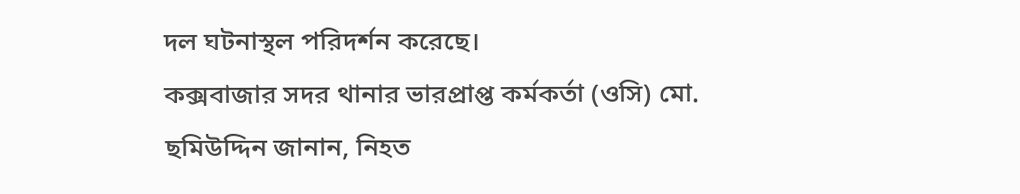দল ঘটনাস্থল পরিদর্শন করেছে।
কক্সবাজার সদর থানার ভারপ্রাপ্ত কর্মকর্তা (ওসি) মো. ছমিউদ্দিন জানান, নিহত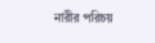নারীর পরিচয়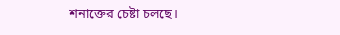শনাক্তের চেষ্টা চলছে।